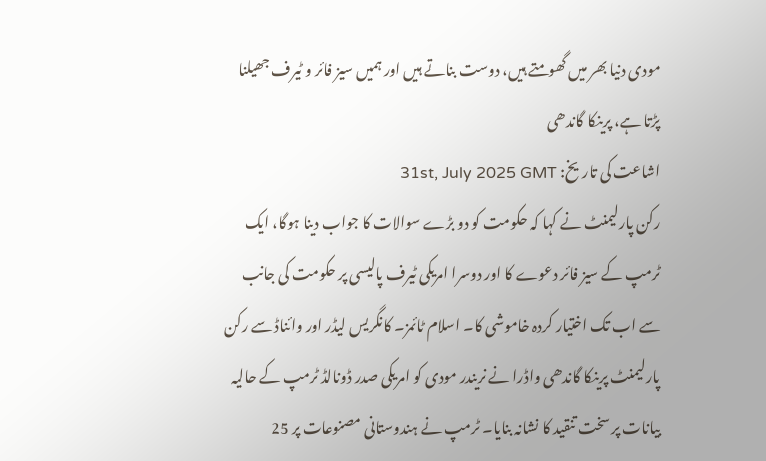مودی دنیا بھر میں گھومتے ہیں، دوست بناتے ہیں اور ہمیں سیز فائر و ٹیرف جھیلنا پڑتا ہے، پرینکا گاندھی
اشاعت کی تاریخ: 31st, July 2025 GMT
رکن پارلیمنٹ نے کہا کہ حکومت کو دو بڑے سوالات کا جواب دینا ہوگا، ایک ٹرمپ کے سیز فائر دعوے کا اور دوسرا امریکی ٹیرف پالیسی پر حکومت کی جانب سے اب تک اختیار کردہ خاموشی کا۔ اسلام ٹائمز۔ کانگریس لیڈر اور وائناڈ سے رکن پارلیمنٹ پرینکا گاندھی واڈرا نے نریندر مودی کو امریکی صدر ڈونالڈ ٹرمپ کے حالیہ بیانات پر سخت تنقید کا نشانہ بنایا۔ ٹرمپ نے ہندوستانی مصنوعات پر 25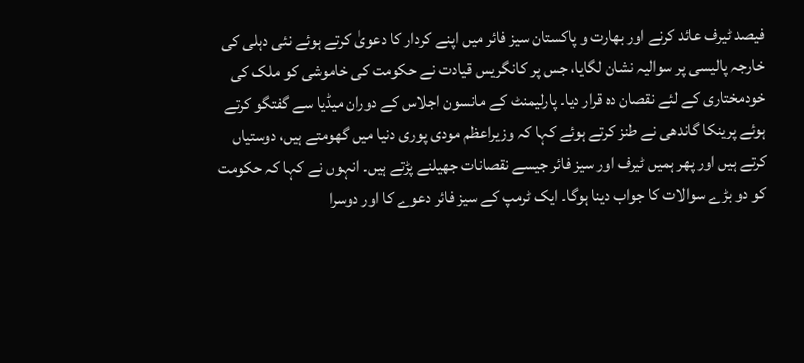فیصد ٹیرف عائد کرنے اور بھارت و پاکستان سیز فائر میں اپنے کردار کا دعویٰ کرتے ہوئے نئی دہلی کی خارجہ پالیسی پر سوالیہ نشان لگایا، جس پر کانگریس قیادت نے حکومت کی خاموشی کو ملک کی خودمختاری کے لئے نقصان دہ قرار دیا۔ پارلیمنٹ کے مانسون اجلاس کے دوران میڈیا سے گفتگو کرتے ہوئے پرینکا گاندھی نے طنز کرتے ہوئے کہا کہ وزیراعظم مودی پوری دنیا میں گھومتے ہیں، دوستیاں کرتے ہیں اور پھر ہمیں ٹیرف اور سیز فائر جیسے نقصانات جھیلنے پڑتے ہیں۔ انہوں نے کہا کہ حکومت کو دو بڑے سوالات کا جواب دینا ہوگا۔ ایک ٹرمپ کے سیز فائر دعوے کا اور دوسرا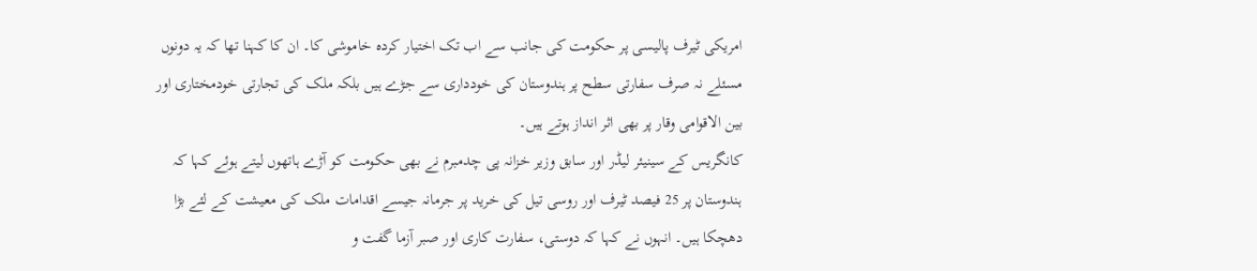امریکی ٹیرف پالیسی پر حکومت کی جانب سے اب تک اختیار کردہ خاموشی کا۔ ان کا کہنا تھا کہ یہ دونوں مسئلے نہ صرف سفارتی سطح پر ہندوستان کی خودداری سے جڑے ہیں بلکہ ملک کی تجارتی خودمختاری اور بین الاقوامی وقار پر بھی اثر انداز ہوتے ہیں۔
کانگریس کے سینیئر لیڈر اور سابق وزیر خزانہ پی چدمبرم نے بھی حکومت کو آڑے ہاتھوں لیتے ہوئے کہا کہ ہندوستان پر 25 فیصد ٹیرف اور روسی تیل کی خرید پر جرمانہ جیسے اقدامات ملک کی معیشت کے لئے بڑا دھچکا ہیں۔ انہوں نے کہا کہ دوستی، سفارت کاری اور صبر آزما گفت و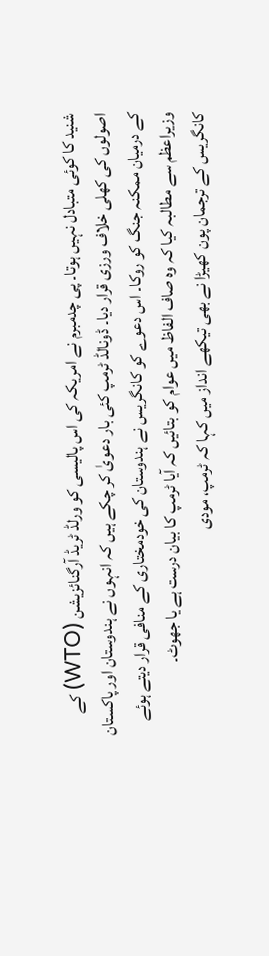شنید کا کوئی متبادل نہیں ہوتا۔ پی چدمبرم نے امریکہ کی اس پالیسی کو ورلڈ ٹریڈ آرگنائزیشن (WTO) کے اصولوں کی کھلی خلاف ورزی قرار دیا۔ ڈونالڈ ٹرمپ کئی بار دعویٰ کر چکے ہیں کہ انہوں نے ہندوستان اور پاکستان کے درمیان ممکنہ جنگ کو روکا۔ اس دعوے کو کانگریس نے ہندوستان کی خودمختاری کے منافی قرار دیتے ہوئے وزیراعظم سے مطالبہ کیا کہ وہ صاف الفاظ میں عوام کو بتائیں کہ آیا ٹرمپ کا بیان درست ہے یا جھوٹ۔
کانگریس کے ترجمان پون کھیڑا نے بھی تیکھے انداز میں کہا کہ ٹرمپ، مودی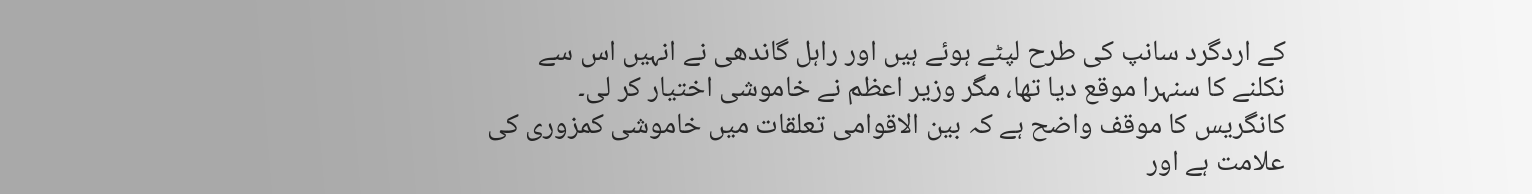کے اردگرد سانپ کی طرح لپٹے ہوئے ہیں اور راہل گاندھی نے انہیں اس سے نکلنے کا سنہرا موقع دیا تھا، مگر وزیر اعظم نے خاموشی اختیار کر لی۔ کانگریس کا موقف واضح ہے کہ بین الاقوامی تعلقات میں خاموشی کمزوری کی علامت ہے اور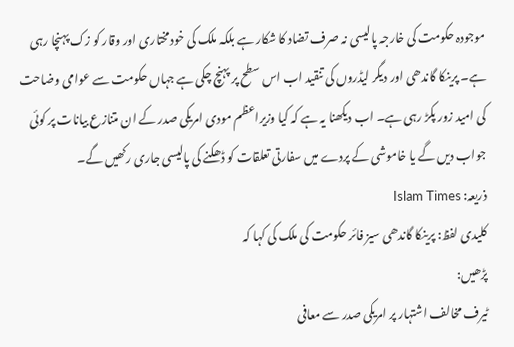موجودہ حکومت کی خارجہ پالیسی نہ صرف تضاد کا شکار ہے بلکہ ملک کی خودمختاری اور وقار کو زک پہنچا رہی ہے۔ پرینکا گاندھی اور دیگر لیڈروں کی تنقید اب اس سطح پر پہنچ چکی ہے جہاں حکومت سے عوامی وضاحت کی امید زور پکڑ رہی ہے۔ اب دیکھنا یہ ہے کہ کیا وزیراعظم مودی امریکی صدر کے ان متنازع بیانات پر کوئی جواب دیں گے یا خاموشی کے پردے میں سفارتی تعلقات کو ڈھکنے کی پالیسی جاری رکھیں گے۔
ذریعہ: Islam Times
کلیدی لفظ: پرینکا گاندھی سیز فائر حکومت کی ملک کی کہا کہ
پڑھیں:
ٹیرف مخالف اشتہار پر امریکی صدر سے معافی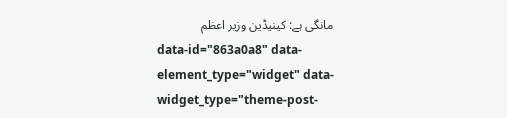مانگی ہے: کینیڈین وزیر اعظم
data-id="863a0a8" data-element_type="widget" data-widget_type="theme-post-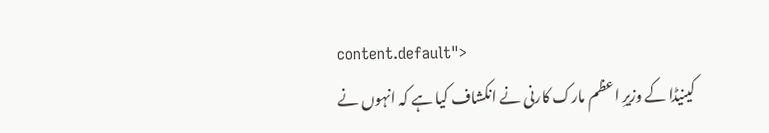content.default">
کینیڈا کے وزیرِ اعظم مارک کارنی نے انکشاف کیا ہے کہ انہوں نے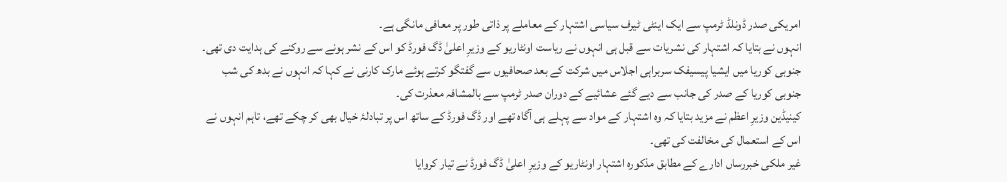امریکی صدر ڈونلڈ ٹرمپ سے ایک اینٹی ٹیرف سیاسی اشتہار کے معاملے پر ذاتی طور پر معافی مانگی ہے۔
انہوں نے بتایا کہ اشتہار کی نشریات سے قبل ہی انہوں نے ریاست اونٹاریو کے وزیرِ اعلیٰ ڈگ فورڈ کو اس کے نشر ہونے سے روکنے کی ہدایت دی تھی۔
جنوبی کوریا میں ایشیا پیسیفک سربراہی اجلاس میں شرکت کے بعد صحافیوں سے گفتگو کرتے ہوئے مارک کارنی نے کہا کہ انہوں نے بدھ کی شب جنوبی کوریا کے صدر کی جانب سے دیے گئے عشائیے کے دوران صدر ٹرمپ سے بالمشافہ معذرت کی۔
کینیڈین وزیرِ اعظم نے مزید بتایا کہ وہ اشتہار کے مواد سے پہلے ہی آگاہ تھے اور ڈگ فورڈ کے ساتھ اس پر تبادلۂ خیال بھی کر چکے تھے، تاہم انہوں نے اس کے استعمال کی مخالفت کی تھی۔
غیر ملکی خبررساں ادارے کے مطابق مذکورہ اشتہار اونٹاریو کے وزیرِ اعلیٰ ڈگ فورڈ نے تیار کروایا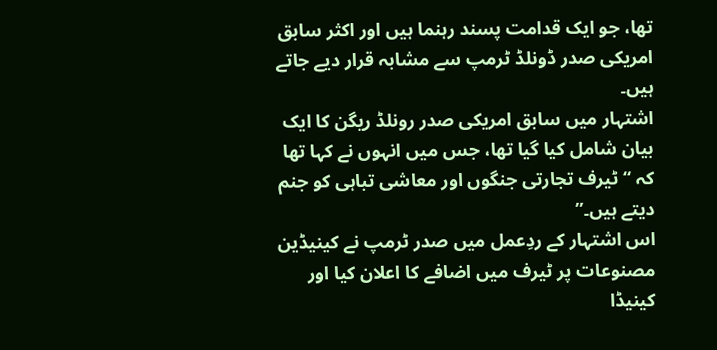تھا، جو ایک قدامت پسند رہنما ہیں اور اکثر سابق امریکی صدر ڈونلڈ ٹرمپ سے مشابہ قرار دیے جاتے ہیں۔
اشتہار میں سابق امریکی صدر رونلڈ ریگن کا ایک بیان شامل کیا گیا تھا، جس میں انہوں نے کہا تھا کہ “ٹیرف تجارتی جنگوں اور معاشی تباہی کو جنم دیتے ہیں۔”
اس اشتہار کے ردِعمل میں صدر ٹرمپ نے کینیڈین مصنوعات پر ٹیرف میں اضافے کا اعلان کیا اور کینیڈا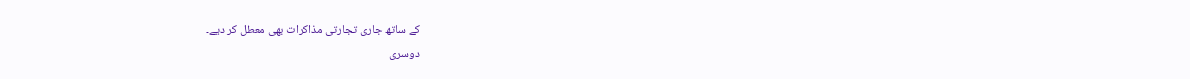کے ساتھ جاری تجارتی مذاکرات بھی معطل کر دیے۔
دوسری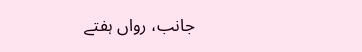جانب، رواں ہفتے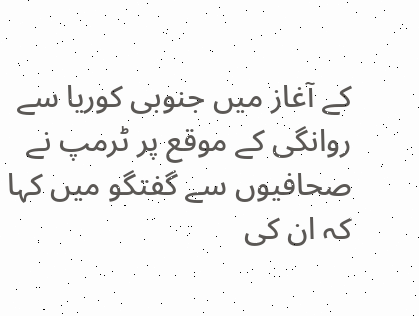کے آغاز میں جنوبی کوریا سے روانگی کے موقع پر ٹرمپ نے صحافیوں سے گفتگو میں کہا کہ ان کی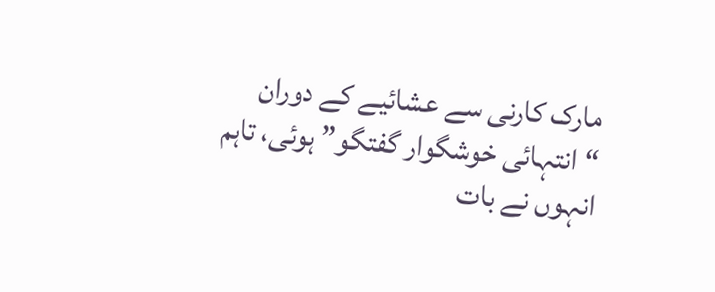مارک کارنی سے عشائیے کے دوران “انتہائی خوشگوار گفتگو” ہوئی، تاہم انہوں نے بات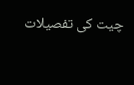چیت کی تفصیلات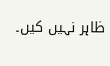ظاہر نہیں کیں۔